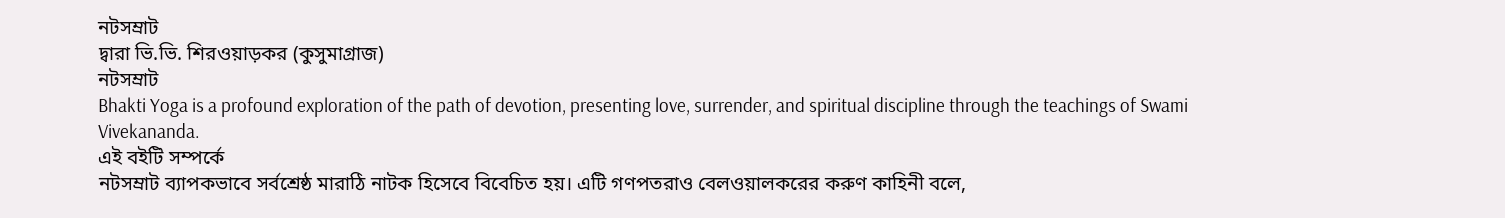নটসম্রাট
দ্বারা ভি.ভি. শিরওয়াড়কর (কুসুমাগ্রাজ)
নটসম্রাট
Bhakti Yoga is a profound exploration of the path of devotion, presenting love, surrender, and spiritual discipline through the teachings of Swami Vivekananda.
এই বইটি সম্পর্কে
নটসম্রাট ব্যাপকভাবে সর্বশ্রেষ্ঠ মারাঠি নাটক হিসেবে বিবেচিত হয়। এটি গণপতরাও বেলওয়ালকরের করুণ কাহিনী বলে,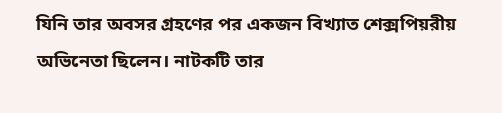যিনি তার অবসর গ্রহণের পর একজন বিখ্যাত শেক্সপিয়রীয় অভিনেতা ছিলেন। নাটকটি তার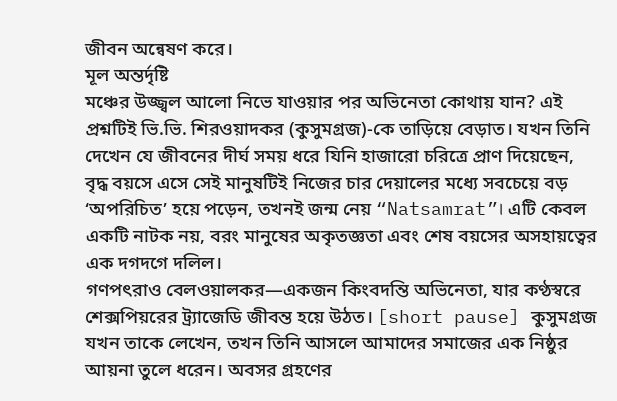জীবন অন্বেষণ করে।
মূল অন্তর্দৃষ্টি
মঞ্চের উজ্জ্বল আলো নিভে যাওয়ার পর অভিনেতা কোথায় যান? এই প্রশ্নটিই ভি.ভি. শিরওয়াদকর (কুসুমগ্রজ)-কে তাড়িয়ে বেড়াত। যখন তিনি দেখেন যে জীবনের দীর্ঘ সময় ধরে যিনি হাজারো চরিত্রে প্রাণ দিয়েছেন, বৃদ্ধ বয়সে এসে সেই মানুষটিই নিজের চার দেয়ালের মধ্যে সবচেয়ে বড় ‘অপরিচিত’ হয়ে পড়েন, তখনই জন্ম নেয় “Natsamrat”। এটি কেবল একটি নাটক নয়, বরং মানুষের অকৃতজ্ঞতা এবং শেষ বয়সের অসহায়ত্বের এক দগদগে দলিল।
গণপৎরাও বেলওয়ালকর—একজন কিংবদন্তি অভিনেতা, যার কণ্ঠস্বরে শেক্সপিয়রের ট্র্যাজেডি জীবন্ত হয়ে উঠত। [short pause] কুসুমগ্রজ যখন তাকে লেখেন, তখন তিনি আসলে আমাদের সমাজের এক নিষ্ঠুর আয়না তুলে ধরেন। অবসর গ্রহণের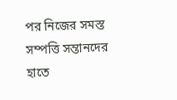পর নিজের সমস্ত সম্পত্তি সন্তানদের হাতে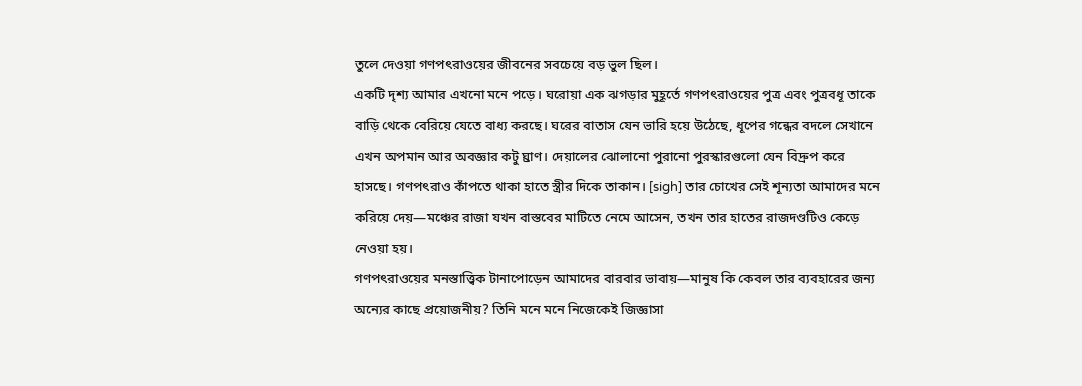তুলে দেওয়া গণপৎরাওয়ের জীবনের সবচেয়ে বড় ভুল ছিল।
একটি দৃশ্য আমার এখনো মনে পড়ে। ঘরোয়া এক ঝগড়ার মুহূর্তে গণপৎরাওয়ের পুত্র এবং পুত্রবধূ তাকে বাড়ি থেকে বেরিয়ে যেতে বাধ্য করছে। ঘরের বাতাস যেন ভারি হয়ে উঠেছে, ধূপের গন্ধের বদলে সেখানে এখন অপমান আর অবজ্ঞার কটু ঘ্রাণ। দেয়ালের ঝোলানো পুরানো পুরস্কারগুলো যেন বিদ্রুপ করে হাসছে। গণপৎরাও কাঁপতে থাকা হাতে স্ত্রীর দিকে তাকান। [sigh] তার চোখের সেই শূন্যতা আমাদের মনে করিয়ে দেয়—মঞ্চের রাজা যখন বাস্তবের মাটিতে নেমে আসেন, তখন তার হাতের রাজদণ্ডটিও কেড়ে নেওয়া হয়।
গণপৎরাওয়ের মনস্তাত্ত্বিক টানাপোড়েন আমাদের বারবার ভাবায়—মানুষ কি কেবল তার ব্যবহারের জন্য অন্যের কাছে প্রয়োজনীয়? তিনি মনে মনে নিজেকেই জিজ্ঞাসা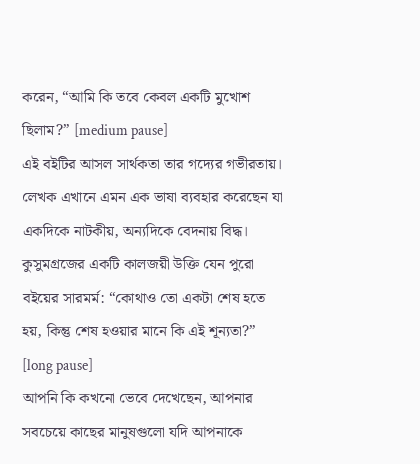করেন, “আমি কি তবে কেবল একটি মুখোশ ছিলাম?” [medium pause]
এই বইটির আসল সার্থকতা তার গদ্যের গভীরতায়। লেখক এখানে এমন এক ভাষা ব্যবহার করেছেন যা একদিকে নাটকীয়, অন্যদিকে বেদনায় বিদ্ধ। কুসুমগ্রজের একটি কালজয়ী উক্তি যেন পুরো বইয়ের সারমর্ম: “কোথাও তো একটা শেষ হতে হয়, কিন্তু শেষ হওয়ার মানে কি এই শূন্যতা?” [long pause]
আপনি কি কখনো ভেবে দেখেছেন, আপনার সবচেয়ে কাছের মানুষগুলো যদি আপনাকে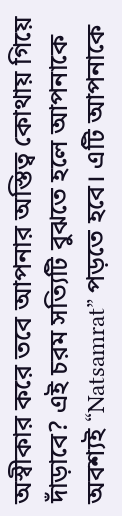অস্বীকার করে তবে আপনার অস্তিত্ব কোথায় গিয়ে দাঁড়াবে? এই চরম সত্যিটি বুঝতে হলে আপনাকে অবশ্যই “Natsamrat” পড়তে হবে। এটি আপনাকে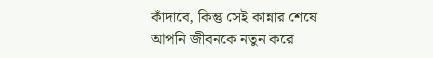কাঁদাবে, কিন্তু সেই কান্নার শেষে আপনি জীবনকে নতুন করে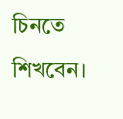চিনতে শিখবেন।